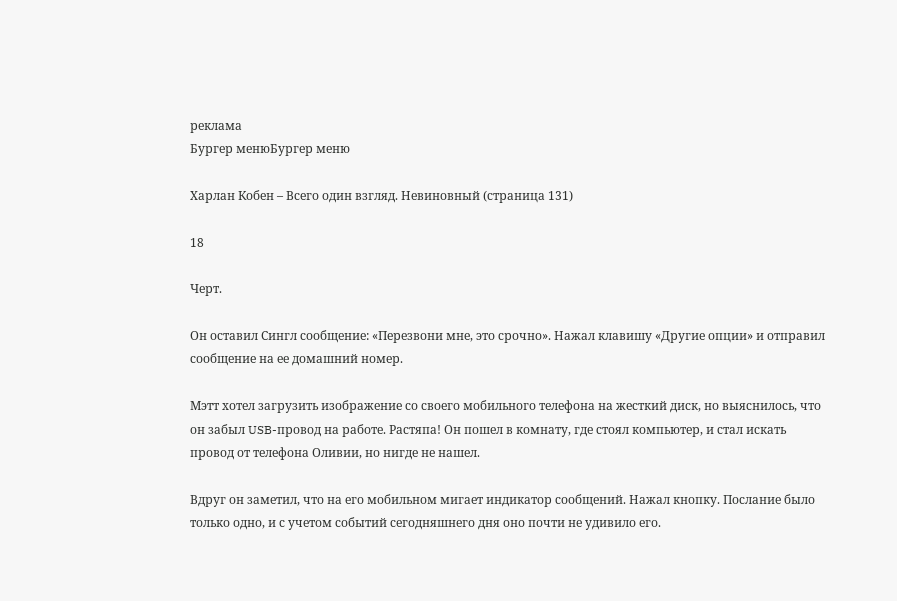реклама
Бургер менюБургер меню

Харлан Кобен – Всего один взгляд. Невиновный (страница 131)

18

Черт.

Он оставил Сингл сообщение: «Перезвони мне, это срочно». Нажал клавишу «Другие опции» и отправил сообщение на ее домашний номер.

Мэтт хотел загрузить изображение со своего мобильного телефона на жесткий диск, но выяснилось, что он забыл USB-провод на работе. Растяпа! Он пошел в комнату, где стоял компьютер, и стал искать провод от телефона Оливии, но нигде не нашел.

Вдруг он заметил, что на его мобильном мигает индикатор сообщений. Нажал кнопку. Послание было только одно, и с учетом событий сегодняшнего дня оно почти не удивило его.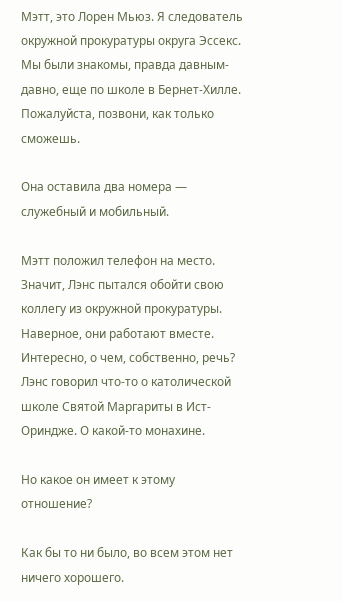Мэтт, это Лорен Мьюз. Я следователь окружной прокуратуры округа Эссекс. Мы были знакомы, правда давным-давно, еще по школе в Бернет-Хилле. Пожалуйста, позвони, как только сможешь.

Она оставила два номера — служебный и мобильный.

Мэтт положил телефон на место. Значит, Лэнс пытался обойти свою коллегу из окружной прокуратуры. Наверное, они работают вместе. Интересно, о чем, собственно, речь? Лэнс говорил что-то о католической школе Святой Маргариты в Ист-Ориндже. О какой-то монахине.

Но какое он имеет к этому отношение?

Как бы то ни было, во всем этом нет ничего хорошего.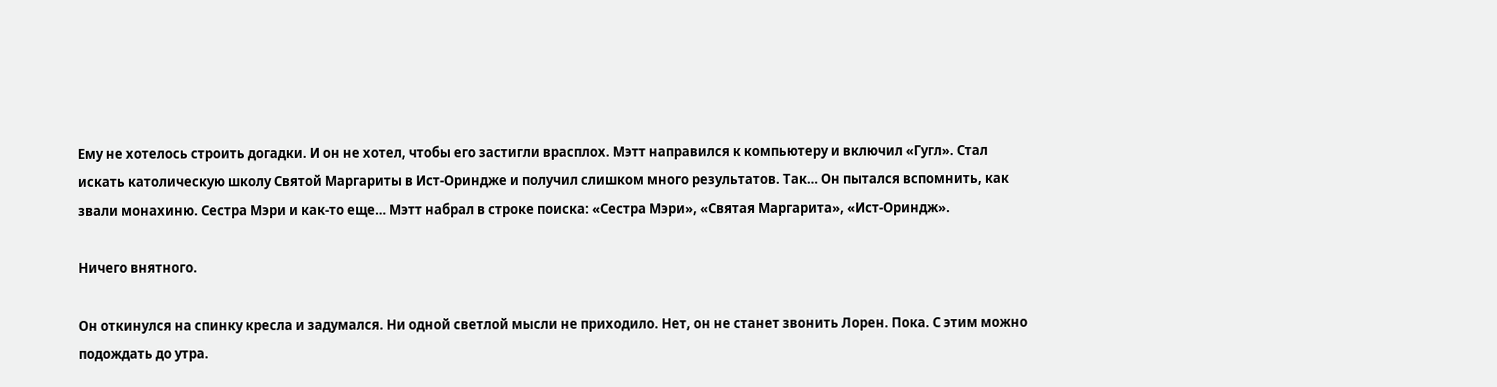Ему не хотелось строить догадки. И он не хотел, чтобы его застигли врасплох. Мэтт направился к компьютеру и включил «Гугл». Стал искать католическую школу Святой Маргариты в Ист-Ориндже и получил слишком много результатов. Так… Он пытался вспомнить, как звали монахиню. Сестра Мэри и как-то еще… Мэтт набрал в строке поиска: «Сестра Мэри», «Святая Маргарита», «Ист-Ориндж».

Ничего внятного.

Он откинулся на спинку кресла и задумался. Ни одной светлой мысли не приходило. Нет, он не станет звонить Лорен. Пока. С этим можно подождать до утра.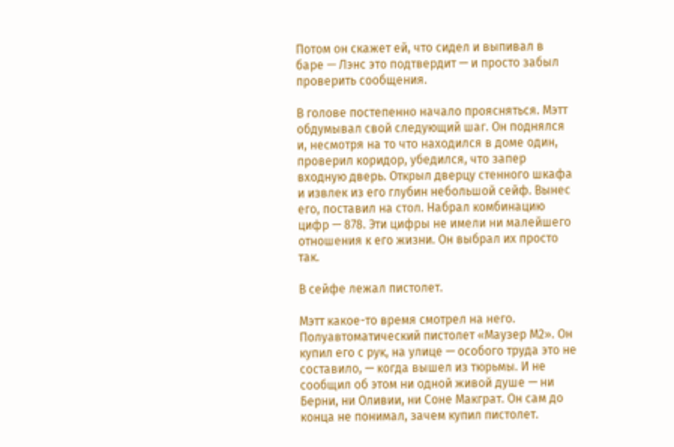Потом он скажет ей, что сидел и выпивал в баре — Лэнс это подтвердит — и просто забыл проверить сообщения.

В голове постепенно начало проясняться. Мэтт обдумывал свой следующий шаг. Он поднялся и, несмотря на то что находился в доме один, проверил коридор, убедился, что запер входную дверь. Открыл дверцу стенного шкафа и извлек из его глубин небольшой сейф. Вынес его, поставил на стол. Набрал комбинацию цифр — 878. Эти цифры не имели ни малейшего отношения к его жизни. Он выбрал их просто так.

В сейфе лежал пистолет.

Мэтт какое-то время смотрел на него. Полуавтоматический пистолет «Маузер М2». Он купил его с рук, на улице — особого труда это не составило, — когда вышел из тюрьмы. И не сообщил об этом ни одной живой душе — ни Берни, ни Оливии, ни Соне Макграт. Он сам до конца не понимал, зачем купил пистолет.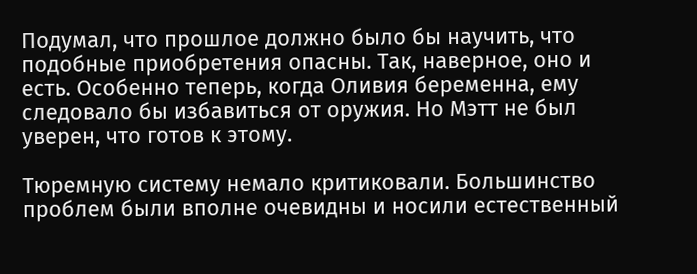Подумал, что прошлое должно было бы научить, что подобные приобретения опасны. Так, наверное, оно и есть. Особенно теперь, когда Оливия беременна, ему следовало бы избавиться от оружия. Но Мэтт не был уверен, что готов к этому.

Тюремную систему немало критиковали. Большинство проблем были вполне очевидны и носили естественный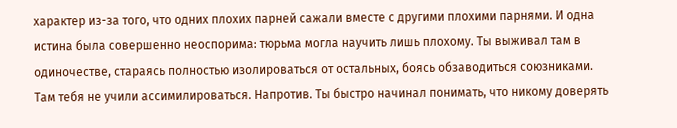характер из-за того, что одних плохих парней сажали вместе с другими плохими парнями. И одна истина была совершенно неоспорима: тюрьма могла научить лишь плохому. Ты выживал там в одиночестве, стараясь полностью изолироваться от остальных, боясь обзаводиться союзниками. Там тебя не учили ассимилироваться. Напротив. Ты быстро начинал понимать, что никому доверять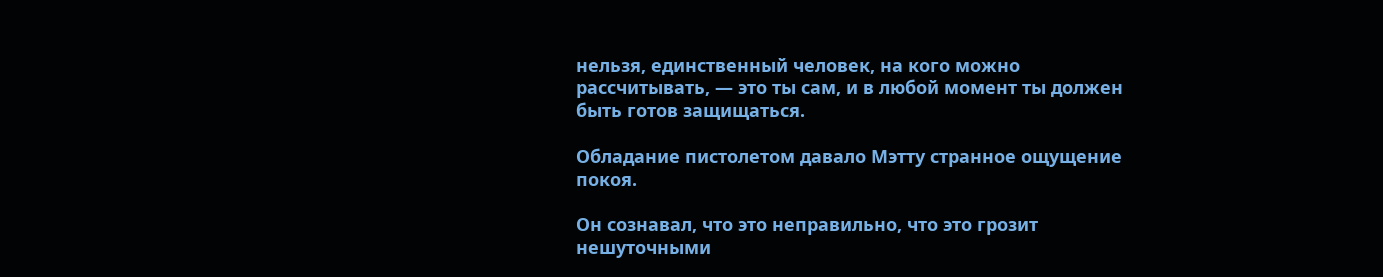нельзя, единственный человек, на кого можно рассчитывать, — это ты сам, и в любой момент ты должен быть готов защищаться.

Обладание пистолетом давало Мэтту странное ощущение покоя.

Он сознавал, что это неправильно, что это грозит нешуточными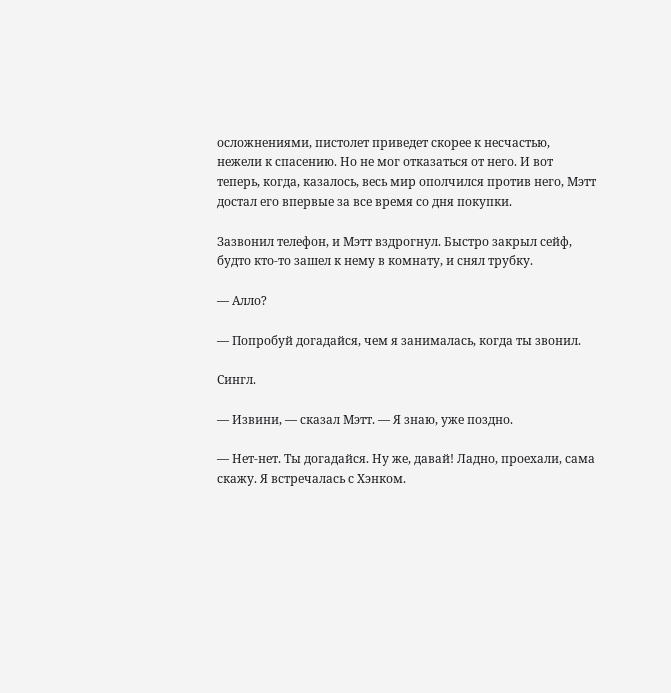осложнениями, пистолет приведет скорее к несчастью, нежели к спасению. Но не мог отказаться от него. И вот теперь, когда, казалось, весь мир ополчился против него, Мэтт достал его впервые за все время со дня покупки.

Зазвонил телефон, и Мэтт вздрогнул. Быстро закрыл сейф, будто кто-то зашел к нему в комнату, и снял трубку.

— Алло?

— Попробуй догадайся, чем я занималась, когда ты звонил.

Сингл.

— Извини, — сказал Мэтт. — Я знаю, уже поздно.

— Нет-нет. Ты догадайся. Ну же, давай! Ладно, проехали, сама скажу. Я встречалась с Хэнком.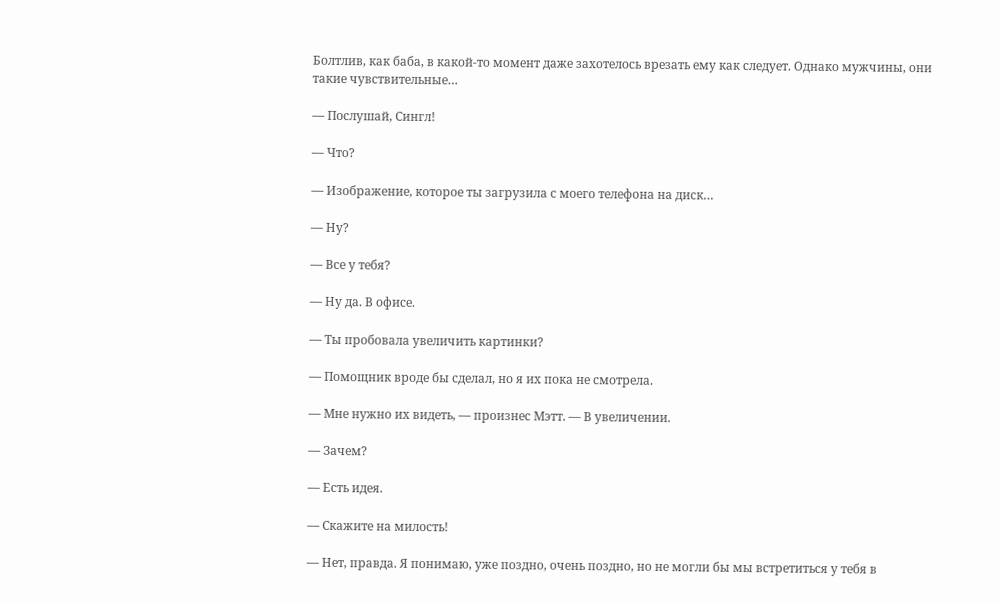Болтлив, как баба, в какой-то момент даже захотелось врезать ему как следует. Однако мужчины, они такие чувствительные…

— Послушай, Сингл!

— Что?

— Изображение, которое ты загрузила с моего телефона на диск…

— Ну?

— Все у тебя?

— Ну да. В офисе.

— Ты пробовала увеличить картинки?

— Помощник вроде бы сделал, но я их пока не смотрела.

— Мне нужно их видеть, — произнес Мэтт. — В увеличении.

— Зачем?

— Есть идея.

— Скажите на милость!

— Нет, правда. Я понимаю, уже поздно, очень поздно, но не могли бы мы встретиться у тебя в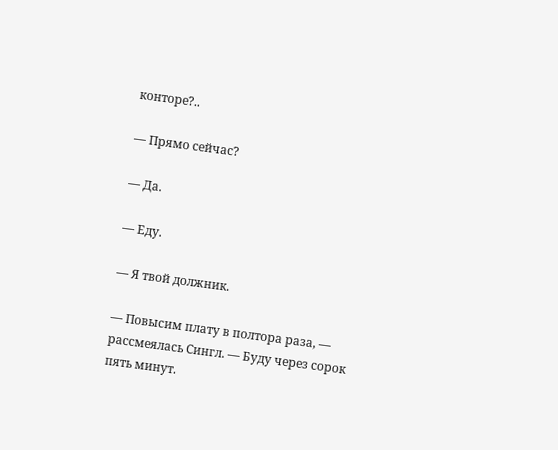конторе?..

— Прямо сейчас?

— Да.

— Еду.

— Я твой должник.

— Повысим плату в полтора раза, — рассмеялась Сингл. — Буду через сорок пять минут.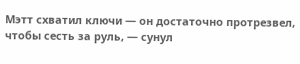Мэтт схватил ключи — он достаточно протрезвел, чтобы сесть за руль, — сунул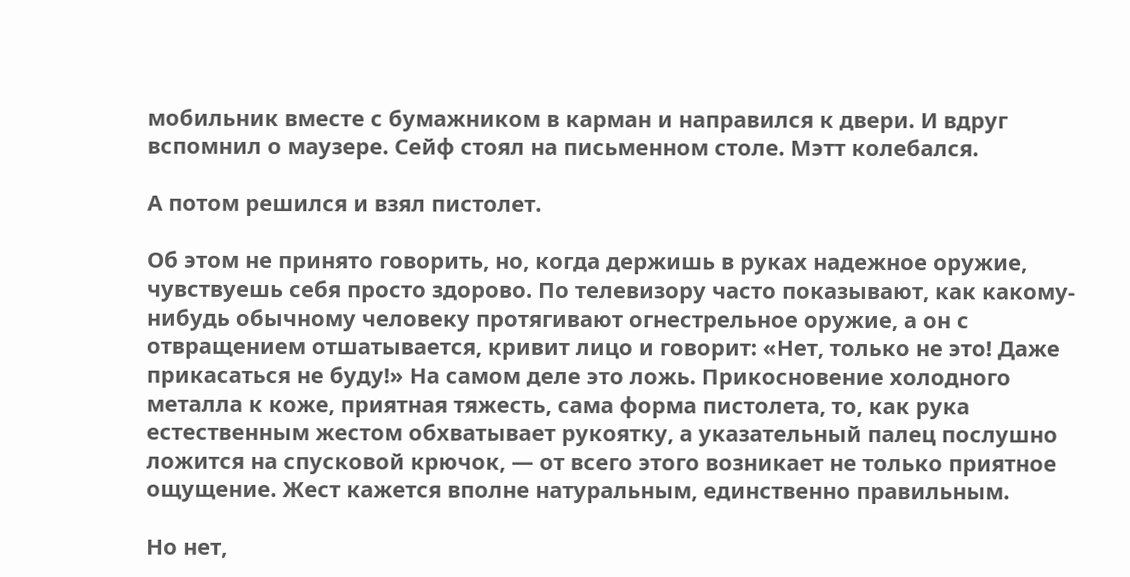мобильник вместе с бумажником в карман и направился к двери. И вдруг вспомнил о маузере. Сейф стоял на письменном столе. Мэтт колебался.

А потом решился и взял пистолет.

Об этом не принято говорить, но, когда держишь в руках надежное оружие, чувствуешь себя просто здорово. По телевизору часто показывают, как какому-нибудь обычному человеку протягивают огнестрельное оружие, а он с отвращением отшатывается, кривит лицо и говорит: «Нет, только не это! Даже прикасаться не буду!» На самом деле это ложь. Прикосновение холодного металла к коже, приятная тяжесть, сама форма пистолета, то, как рука естественным жестом обхватывает рукоятку, а указательный палец послушно ложится на спусковой крючок, — от всего этого возникает не только приятное ощущение. Жест кажется вполне натуральным, единственно правильным.

Но нет,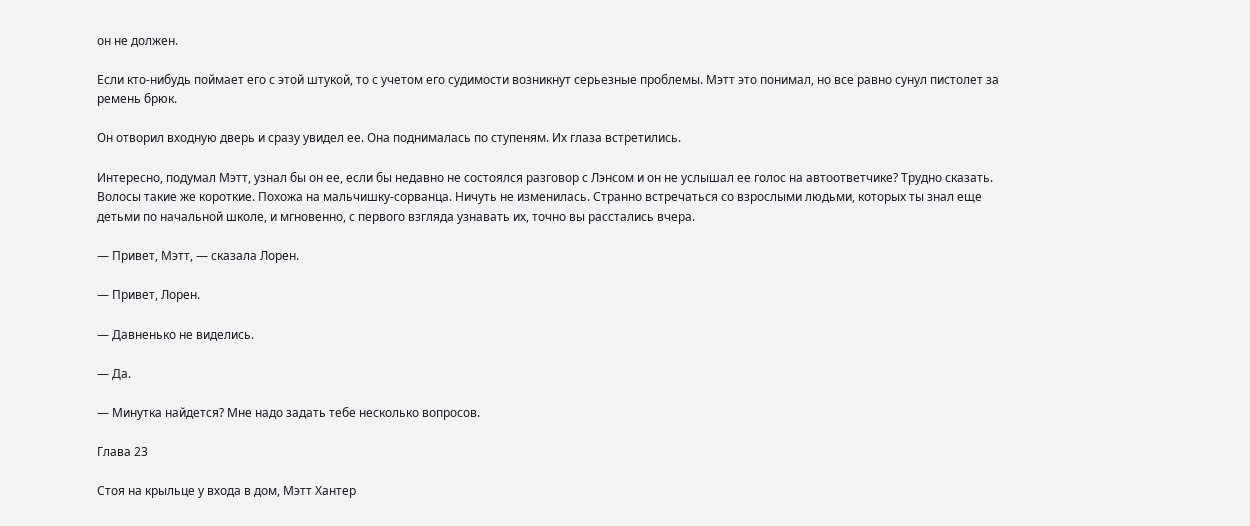он не должен.

Если кто-нибудь поймает его с этой штукой, то с учетом его судимости возникнут серьезные проблемы. Мэтт это понимал, но все равно сунул пистолет за ремень брюк.

Он отворил входную дверь и сразу увидел ее. Она поднималась по ступеням. Их глаза встретились.

Интересно, подумал Мэтт, узнал бы он ее, если бы недавно не состоялся разговор с Лэнсом и он не услышал ее голос на автоответчике? Трудно сказать. Волосы такие же короткие. Похожа на мальчишку-сорванца. Ничуть не изменилась. Странно встречаться со взрослыми людьми, которых ты знал еще детьми по начальной школе, и мгновенно, с первого взгляда узнавать их, точно вы расстались вчера.

— Привет, Мэтт, — сказала Лорен.

— Привет, Лорен.

— Давненько не виделись.

— Да.

— Минутка найдется? Мне надо задать тебе несколько вопросов.

Глава 23

Стоя на крыльце у входа в дом, Мэтт Хантер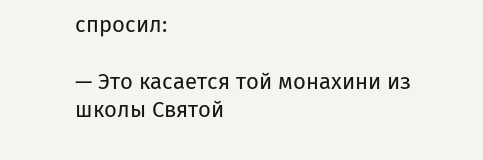спросил:

— Это касается той монахини из школы Святой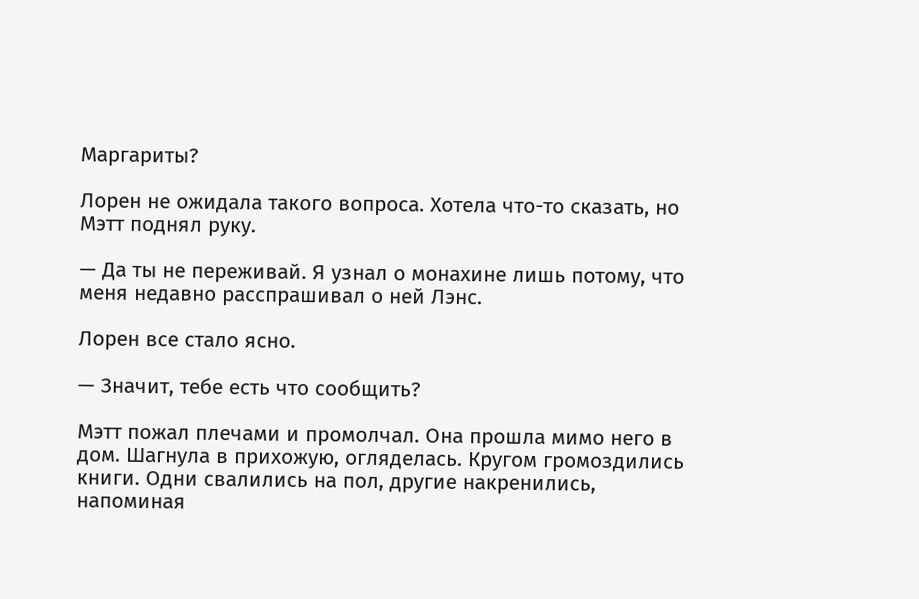Маргариты?

Лорен не ожидала такого вопроса. Хотела что-то сказать, но Мэтт поднял руку.

— Да ты не переживай. Я узнал о монахине лишь потому, что меня недавно расспрашивал о ней Лэнс.

Лорен все стало ясно.

— Значит, тебе есть что сообщить?

Мэтт пожал плечами и промолчал. Она прошла мимо него в дом. Шагнула в прихожую, огляделась. Кругом громоздились книги. Одни свалились на пол, другие накренились, напоминая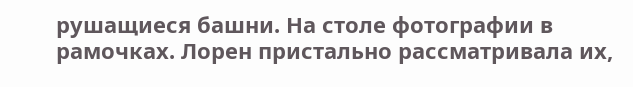рушащиеся башни. На столе фотографии в рамочках. Лорен пристально рассматривала их,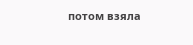потом взяла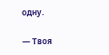одну.

— Твоя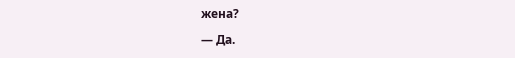жена?

— Да.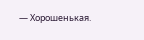— Хорошенькая.